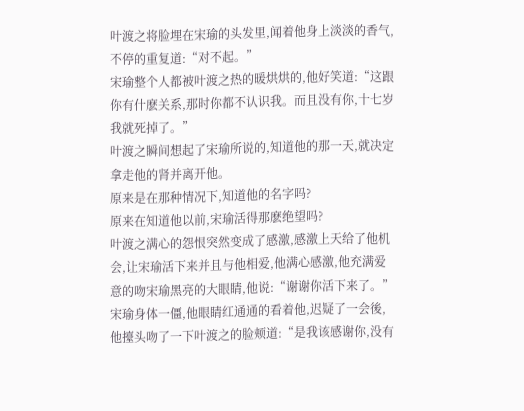叶渡之将脸埋在宋瑜的头发里,闻着他身上淡淡的香气,不停的重复道:“对不起。”
宋瑜整个人都被叶渡之热的暖烘烘的,他好笑道:“这跟你有什麽关系,那时你都不认识我。而且没有你,十七岁我就死掉了。”
叶渡之瞬间想起了宋瑜所说的,知道他的那一天,就决定拿走他的肾并离开他。
原来是在那种情况下,知道他的名字吗?
原来在知道他以前,宋瑜活得那麽绝望吗?
叶渡之满心的怨恨突然变成了感激,感激上天给了他机会,让宋瑜活下来并且与他相爱,他满心感激,他充满爱意的吻宋瑜黑亮的大眼睛,他说:“谢谢你活下来了。”
宋瑜身体一僵,他眼睛红通通的看着他,迟疑了一会後,他擡头吻了一下叶渡之的脸颊道:“是我该感谢你,没有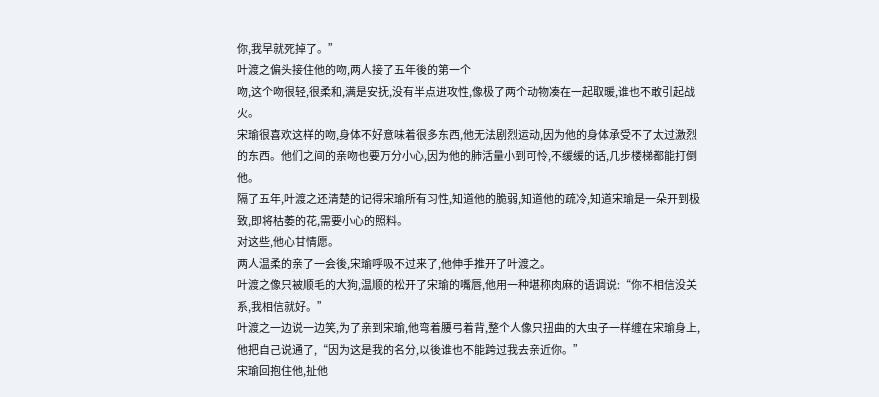你,我早就死掉了。”
叶渡之偏头接住他的吻,两人接了五年後的第一个
吻,这个吻很轻,很柔和,满是安抚,没有半点进攻性,像极了两个动物凑在一起取暖,谁也不敢引起战火。
宋瑜很喜欢这样的吻,身体不好意味着很多东西,他无法剧烈运动,因为他的身体承受不了太过激烈的东西。他们之间的亲吻也要万分小心,因为他的肺活量小到可怜,不缓缓的话,几步楼梯都能打倒他。
隔了五年,叶渡之还清楚的记得宋瑜所有习性,知道他的脆弱,知道他的疏冷,知道宋瑜是一朵开到极致,即将枯萎的花,需要小心的照料。
对这些,他心甘情愿。
两人温柔的亲了一会後,宋瑜呼吸不过来了,他伸手推开了叶渡之。
叶渡之像只被顺毛的大狗,温顺的松开了宋瑜的嘴唇,他用一种堪称肉麻的语调说:“你不相信没关系,我相信就好。”
叶渡之一边说一边笑,为了亲到宋瑜,他弯着腰弓着背,整个人像只扭曲的大虫子一样缠在宋瑜身上,他把自己说通了,“因为这是我的名分,以後谁也不能跨过我去亲近你。”
宋瑜回抱住他,扯他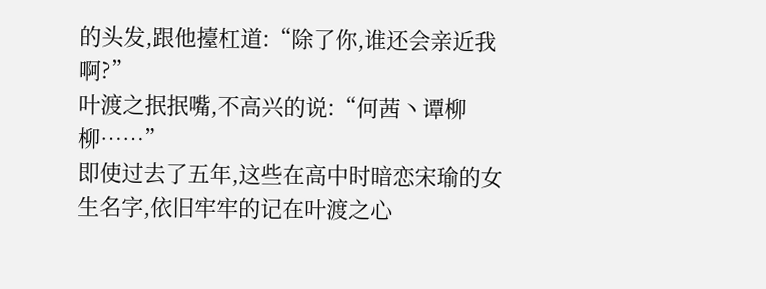的头发,跟他擡杠道:“除了你,谁还会亲近我啊?”
叶渡之抿抿嘴,不高兴的说:“何茜丶谭柳柳……”
即使过去了五年,这些在高中时暗恋宋瑜的女生名字,依旧牢牢的记在叶渡之心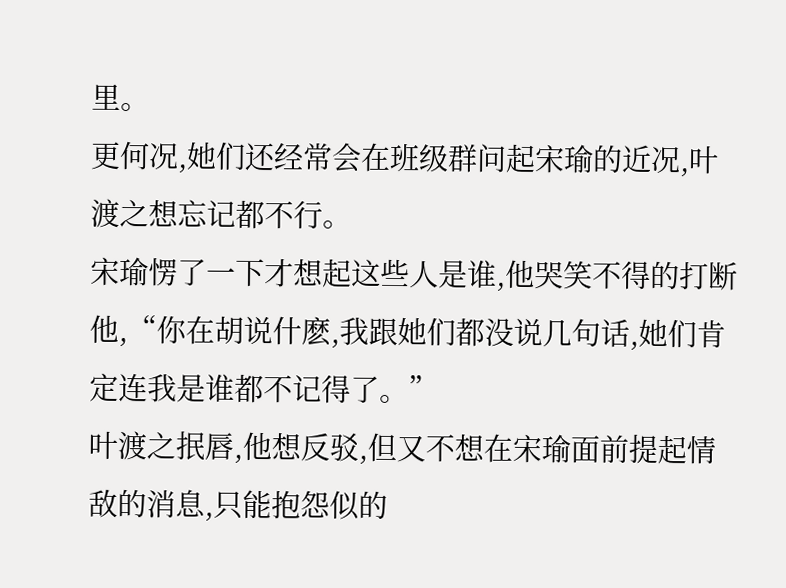里。
更何况,她们还经常会在班级群问起宋瑜的近况,叶渡之想忘记都不行。
宋瑜愣了一下才想起这些人是谁,他哭笑不得的打断他,“你在胡说什麽,我跟她们都没说几句话,她们肯定连我是谁都不记得了。”
叶渡之抿唇,他想反驳,但又不想在宋瑜面前提起情敌的消息,只能抱怨似的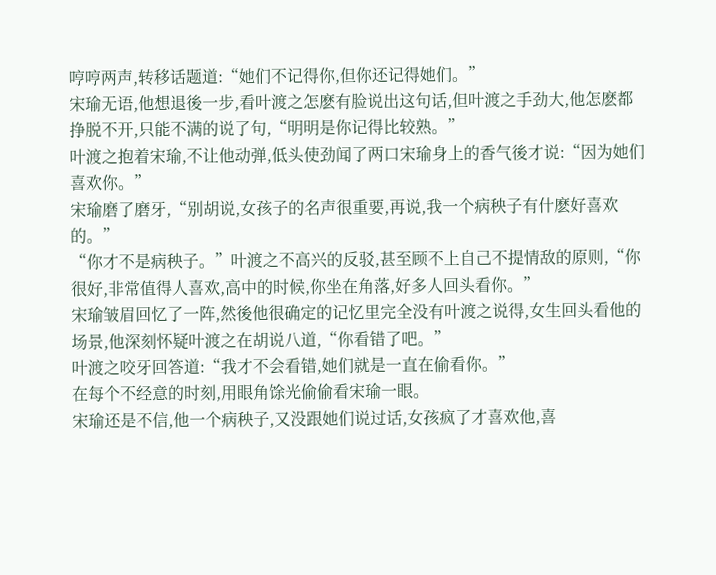哼哼两声,转移话题道:“她们不记得你,但你还记得她们。”
宋瑜无语,他想退後一步,看叶渡之怎麽有脸说出这句话,但叶渡之手劲大,他怎麽都挣脱不开,只能不满的说了句,“明明是你记得比较熟。”
叶渡之抱着宋瑜,不让他动弹,低头使劲闻了两口宋瑜身上的香气後才说:“因为她们喜欢你。”
宋瑜磨了磨牙,“别胡说,女孩子的名声很重要,再说,我一个病秧子有什麽好喜欢的。”
“你才不是病秧子。”叶渡之不高兴的反驳,甚至顾不上自己不提情敌的原则,“你很好,非常值得人喜欢,高中的时候,你坐在角落,好多人回头看你。”
宋瑜皱眉回忆了一阵,然後他很确定的记忆里完全没有叶渡之说得,女生回头看他的场景,他深刻怀疑叶渡之在胡说八道,“你看错了吧。”
叶渡之咬牙回答道:“我才不会看错,她们就是一直在偷看你。”
在每个不经意的时刻,用眼角馀光偷偷看宋瑜一眼。
宋瑜还是不信,他一个病秧子,又没跟她们说过话,女孩疯了才喜欢他,喜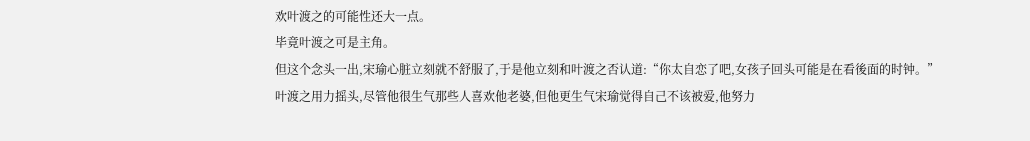欢叶渡之的可能性还大一点。
毕竟叶渡之可是主角。
但这个念头一出,宋瑜心脏立刻就不舒服了,于是他立刻和叶渡之否认道:“你太自恋了吧,女孩子回头可能是在看後面的时钟。”
叶渡之用力摇头,尽管他很生气那些人喜欢他老婆,但他更生气宋瑜觉得自己不该被爱,他努力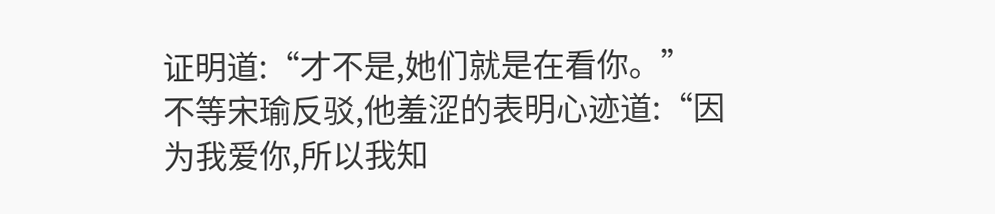证明道:“才不是,她们就是在看你。”
不等宋瑜反驳,他羞涩的表明心迹道:“因为我爱你,所以我知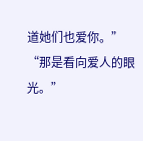道她们也爱你。”
“那是看向爱人的眼光。”